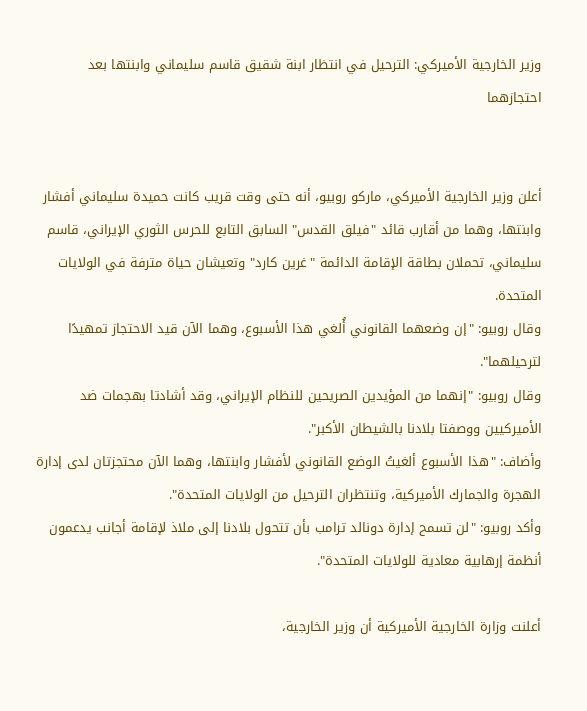وزير الخارجية الأميركي: الترحيل في انتظار ابنة شقيق قاسم سليماني وابنتها بعد احتجازهما


أعلن وزير الخارجية الأميركي، ماركو روبيو، أنه حتى وقت قريب كانت حميدة سليماني أفشار وابنتها، وهما من أقارب قائد "فيلق القدس" السابق التابع للحرس الثوري الإيراني، قاسم سليماني، تحملان بطاقة الإقامة الدائمة "غرين كارد" وتعيشان حياة مترفة في الولايات المتحدة.
وقال روبيو: "إن وضعهما القانوني أُلغي هذا الأسبوع، وهما الآن قيد الاحتجاز تمهيدًا لترحيلهما".
وقال روبيو: "إنهما من المؤيدين الصريحين للنظام الإيراني، وقد أشادتا بهجمات ضد الأميركيين ووصفتا بلادنا بالشيطان الأكبر".
وأضاف: "هذا الأسبوع ألغيتُ الوضع القانوني لأفشار وابنتها، وهما الآن محتجزتان لدى إدارة الهجرة والجمارك الأميركية، وتنتظران الترحيل من الولايات المتحدة".
وأكد روبيو: "لن تسمح إدارة دونالد ترامب بأن تتحول بلادنا إلى ملاذ لإقامة أجانب يدعمون أنظمة إرهابية معادية للولايات المتحدة".

أعلنت وزارة الخارجية الأميركية أن وزير الخارجية،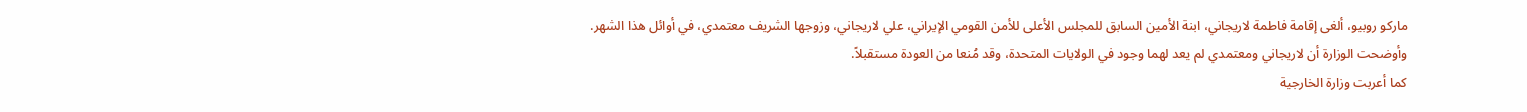ماركو روبيو، ألغى إقامة فاطمة لاريجاني، ابنة الأمين السابق للمجلس الأعلى للأمن القومي الإيراني، علي لاريجاني، وزوجها الشريف معتمدي، في أوائل هذا الشهر.
وأوضحت الوزارة أن لاريجاني ومعتمدي لم يعد لهما وجود في الولايات المتحدة، وقد مُنعا من العودة مستقبلاً.
كما أعربت وزارة الخارجية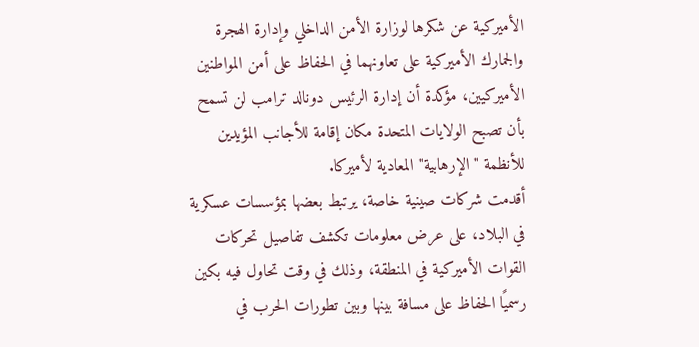الأميركية عن شكرها لوزارة الأمن الداخلي وإدارة الهجرة والجمارك الأميركية على تعاونهما في الحفاظ على أمن المواطنين الأميركيين، مؤكدة أن إدارة الرئيس دونالد ترامب لن تسمح بأن تصبح الولايات المتحدة مكان إقامة للأجانب المؤيدين للأنظمة "الإرهابية" المعادية لأميركا.
أقدمت شركات صينية خاصة، يرتبط بعضها بمؤسسات عسكرية في البلاد، على عرض معلومات تكشف تفاصيل تحركات القوات الأميركية في المنطقة، وذلك في وقت تحاول فيه بكين رسميًا الحفاظ على مسافة بينها وبين تطورات الحرب في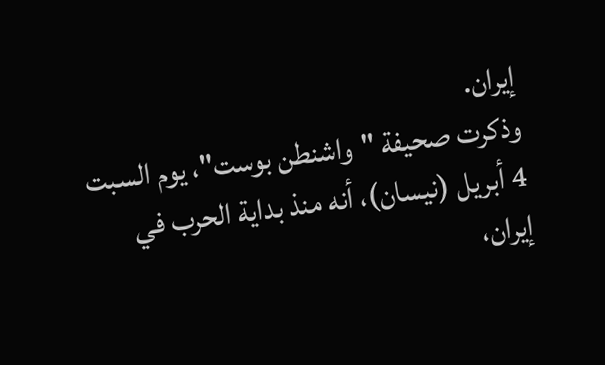إيران.
وذكرت صحيفة "واشنطن بوست"، يوم السبت 4 أبريل (نيسان)، أنه منذ بداية الحرب في إيران،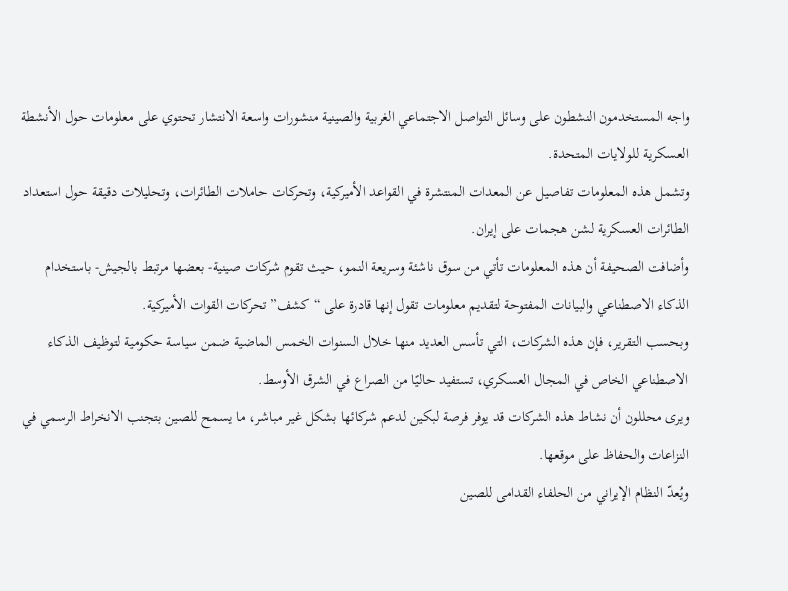واجه المستخدمون النشطون على وسائل التواصل الاجتماعي الغربية والصينية منشورات واسعة الانتشار تحتوي على معلومات حول الأنشطة العسكرية للولايات المتحدة.
وتشمل هذه المعلومات تفاصيل عن المعدات المنتشرة في القواعد الأميركية، وتحركات حاملات الطائرات، وتحليلات دقيقة حول استعداد الطائرات العسكرية لشن هجمات على إيران.
وأضافت الصحيفة أن هذه المعلومات تأتي من سوق ناشئة وسريعة النمو، حيث تقوم شركات صينية- بعضها مرتبط بالجيش- باستخدام الذكاء الاصطناعي والبيانات المفتوحة لتقديم معلومات تقول إنها قادرة على “كشف” تحركات القوات الأميركية.
وبحسب التقرير، فإن هذه الشركات، التي تأسس العديد منها خلال السنوات الخمس الماضية ضمن سياسة حكومية لتوظيف الذكاء الاصطناعي الخاص في المجال العسكري، تستفيد حاليًا من الصراع في الشرق الأوسط.
ويرى محللون أن نشاط هذه الشركات قد يوفر فرصة لبكين لدعم شركائها بشكل غير مباشر، ما يسمح للصين بتجنب الانخراط الرسمي في النزاعات والحفاظ على موقعها.
ويُعدّ النظام الإيراني من الحلفاء القدامى للصين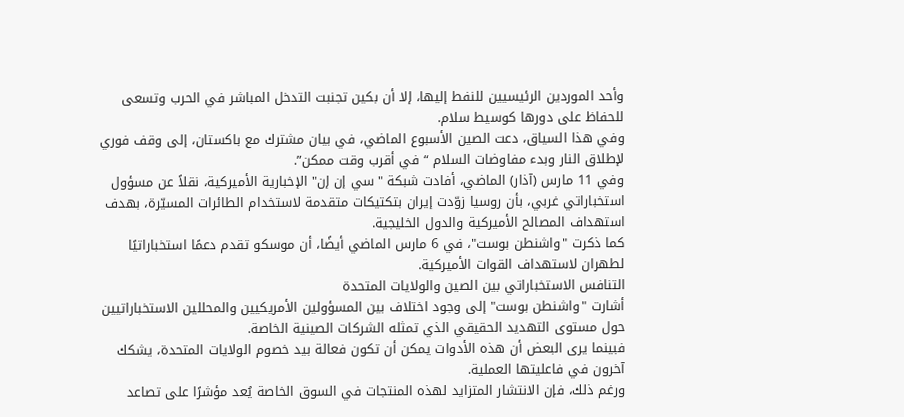وأحد الموردين الرئيسيين للنفط إليها، إلا أن بكين تجنبت التدخل المباشر في الحرب وتسعى للحفاظ على دورها كوسيط سلام.
وفي هذا السياق، دعت الصين الأسبوع الماضي، في بيان مشترك مع باكستان، إلى وقف فوري لإطلاق النار وبدء مفاوضات السلام “في أقرب وقت ممكن”.
وفي 11 مارس (آذار) الماضي، أفادت شبكة "سي إن إن" الإخبارية الأميركية، نقلاً عن مسؤول استخباراتي غربي، بأن روسيا زوّدت إيران بتكتيكات متقدمة لاستخدام الطائرات المسيّرة، بهدف استهداف المصالح الأميركية والدول الخليجية.
كما ذكرت "واشنطن بوست"، في 6 مارس الماضي أيضًا، أن موسكو تقدم دعمًا استخباراتيًا لطهران لاستهداف القوات الأميركية.
التنافس الاستخباراتي بين الصين والولايات المتحدة
أشارت "واشنطن بوست" إلى وجود اختلاف بين المسؤولين الأمريكيين والمحللين الاستخباراتيين حول مستوى التهديد الحقيقي الذي تمثله الشركات الصينية الخاصة.
فبينما يرى البعض أن هذه الأدوات يمكن أن تكون فعالة بيد خصوم الولايات المتحدة، يشكك آخرون في فاعليتها العملية.
ورغم ذلك، فإن الانتشار المتزايد لهذه المنتجات في السوق الخاصة يُعد مؤشرًا على تصاعد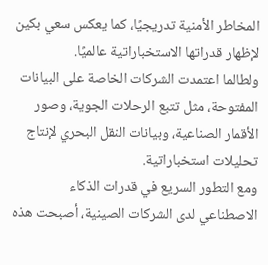المخاطر الأمنية تدريجيًا، كما يعكس سعي بكين لإظهار قدراتها الاستخباراتية عالميًا.
ولطالما اعتمدت الشركات الخاصة على البيانات المفتوحة، مثل تتبع الرحلات الجوية، وصور الأقمار الصناعية، وبيانات النقل البحري لإنتاج تحليلات استخباراتية.
ومع التطور السريع في قدرات الذكاء الاصطناعي لدى الشركات الصينية، أصبحت هذه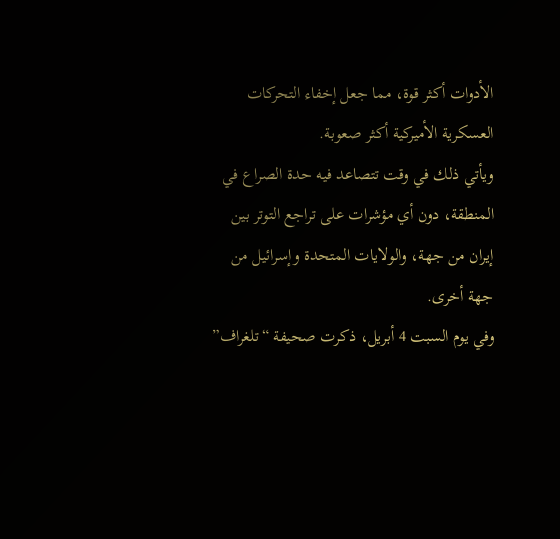الأدوات أكثر قوة، مما جعل إخفاء التحركات العسكرية الأميركية أكثر صعوبة.
ويأتي ذلك في وقت تتصاعد فيه حدة الصراع في المنطقة، دون أي مؤشرات على تراجع التوتر بين إيران من جهة، والولايات المتحدة وإسرائيل من جهة أخرى.
وفي يوم السبت 4 أبريل، ذكرت صحيفة “تلغراف”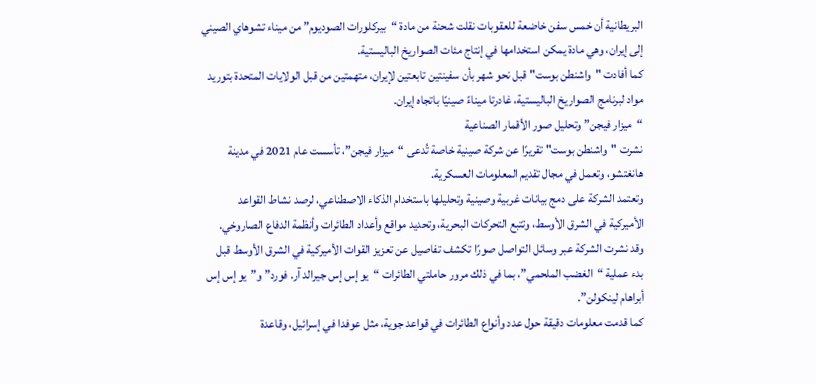البريطانية أن خمس سفن خاضعة للعقوبات نقلت شحنة من مادة “بيركلورات الصوديوم” من ميناء تشوهاي الصيني إلى إيران، وهي مادة يمكن استخدامها في إنتاج مئات الصواريخ الباليستية.
كما أفادت "واشنطن بوست" قبل نحو شهر بأن سفينتين تابعتين لإيران، متهمتين من قبل الولايات المتحدة بتوريد مواد لبرنامج الصواريخ الباليستية، غادرتا ميناءً صينيًا باتجاه إيران.
“ميزار فيجن” وتحليل صور الأقمار الصناعية
نشرت "واشنطن بوست" تقريرًا عن شركة صينية خاصة تُدعى “ميزار فيجن”، تأسست عام 2021 في مدينة هانغتشو، وتعمل في مجال تقديم المعلومات العسكرية.
وتعتمد الشركة على دمج بيانات غربية وصينية وتحليلها باستخدام الذكاء الاصطناعي، لرصد نشاط القواعد الأميركية في الشرق الأوسط، وتتبع التحركات البحرية، وتحديد مواقع وأعداد الطائرات وأنظمة الدفاع الصاروخي.
وقد نشرت الشركة عبر وسائل التواصل صورًا تكشف تفاصيل عن تعزيز القوات الأميركية في الشرق الأوسط قبل بدء عملية “الغضب الملحمي”، بما في ذلك مرور حاملتي الطائرات “يو إس إس جيرالد آر. فورد” و”يو إس إس أبراهام لينكولن”.
كما قدمت معلومات دقيقة حول عدد وأنواع الطائرات في قواعد جوية، مثل عوفدا في إسرائيل، وقاعدة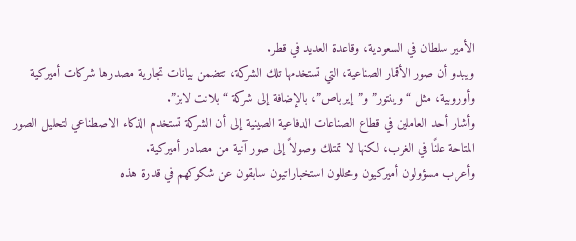الأمير سلطان في السعودية، وقاعدة العديد في قطر.
ويبدو أن صور الأقمار الصناعية، التي تستخدمها تلك الشركة، تتضمن بيانات تجارية مصدرها شركات أميركية وأوروبية، مثل “وينتور” و”إيرباص”، بالإضافة إلى شركة “بلانت لابز”.
وأشار أحد العاملين في قطاع الصناعات الدفاعية الصينية إلى أن الشركة تستخدم الذكاء الاصطناعي لتحليل الصور المتاحة علنًا في الغرب، لكنها لا تمتلك وصولاً إلى صور آنية من مصادر أميركية.
وأعرب مسؤولون أميركيون ومحللون استخباراتيون سابقون عن شكوكهم في قدرة هذه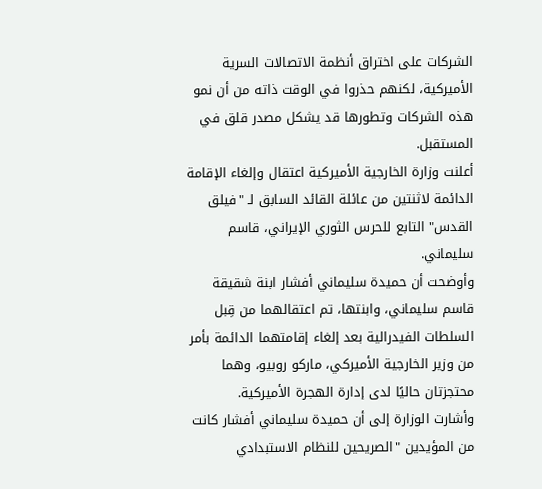الشركات على اختراق أنظمة الاتصالات السرية الأميركية، لكنهم حذروا في الوقت ذاته من أن نمو هذه الشركات وتطورها قد يشكل مصدر قلق في المستقبل.
أعلنت وزارة الخارجية الأميركية اعتقال وإلغاء الإقامة الدائمة لاثنتين من عائلة القائد السابق لـ "فيلق القدس" التابع للحرس الثوري الإيراني، قاسم سليماني.
وأوضحت أن حميدة سليماني أفشار ابنة شقيقة قاسم سليماني، وابنتها، تم اعتقالهما من قِبل السلطات الفيدرالية بعد إلغاء إقامتهما الدائمة بأمر من وزير الخارجية الأميركي، ماركو روبيو، وهما محتجزتان حاليًا لدى إدارة الهجرة الأميركية.
وأشارت الوزارة إلى أن حميدة سليماني أفشار كانت من المؤيدين "الصريحين للنظام الاستبدادي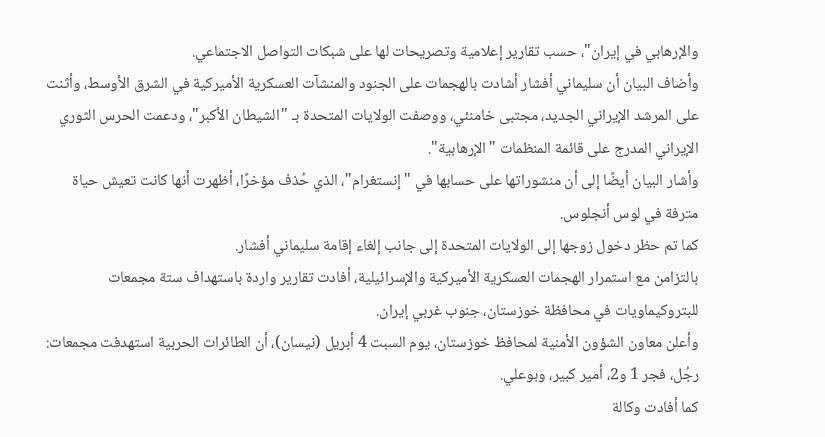والإرهابي في إيران"، حسب تقارير إعلامية وتصريحات لها على شبكات التواصل الاجتماعي.
وأضاف البيان أن سليماني أفشار أشادت بالهجمات على الجنود والمنشآت العسكرية الأميركية في الشرق الأوسط، وأثنت على المرشد الإيراني الجديد، مجتبى خامنئي، ووصفت الولايات المتحدة بـ "الشيطان الأكبر"، ودعمت الحرس الثوري الإيراني المدرج على قائمة المنظمات "الإرهابية".
وأشار البيان أيضًا إلى أن منشوراتها على حسابها في "إنستغرام"، الذي حُذف مؤخرًا، أظهرت أنها كانت تعيش حياة مترفة في لوس أنجلوس.
كما تم حظر دخول زوجها إلى الولايات المتحدة إلى جانب إلغاء إقامة سليماني أفشار.
بالتزامن مع استمرار الهجمات العسكرية الأميركية والإسرائيلية، أفادت تقارير واردة باستهداف ستة مجمعات للبتروكيماويات في محافظة خوزستان، جنوب غربي إيران.
وأعلن معاون الشؤون الأمنية لمحافظ خوزستان، يوم السبت 4 أبريل (نيسان)، أن الطائرات الحربية استهدفت مجمعات: رجُل، فجر 1 و2، أمير كبير، وبوعلي.
كما أفادت وكالة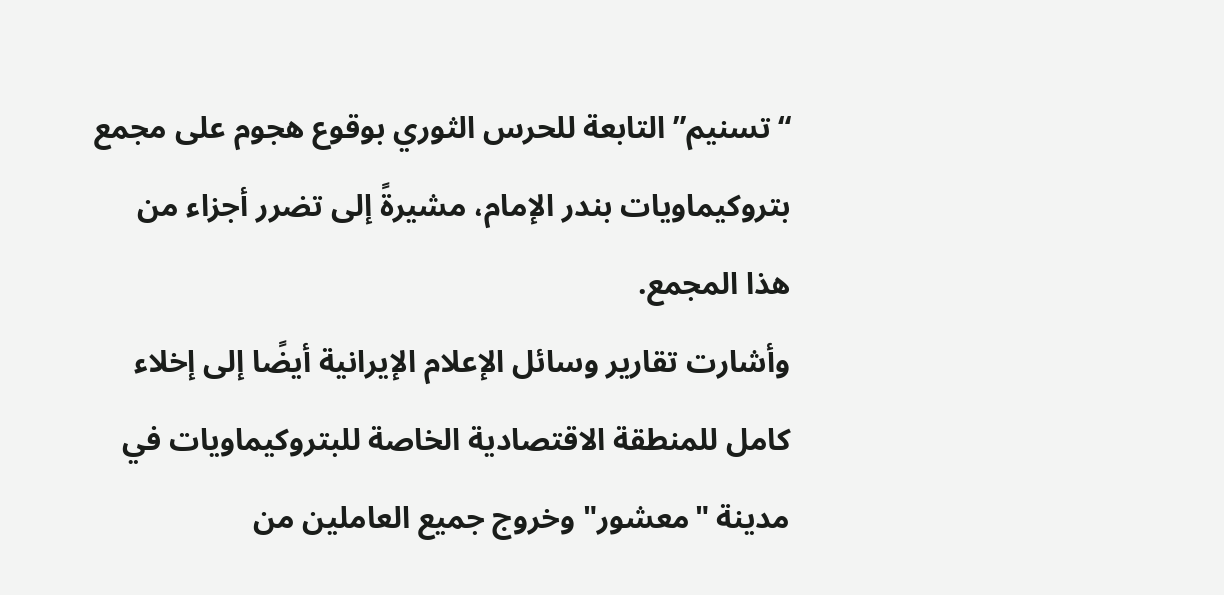“تسنيم” التابعة للحرس الثوري بوقوع هجوم على مجمع بتروكيماويات بندر الإمام، مشيرةً إلى تضرر أجزاء من هذا المجمع.
وأشارت تقارير وسائل الإعلام الإيرانية أيضًا إلى إخلاء كامل للمنطقة الاقتصادية الخاصة للبتروكيماويات في مدينة "معشور" وخروج جميع العاملين من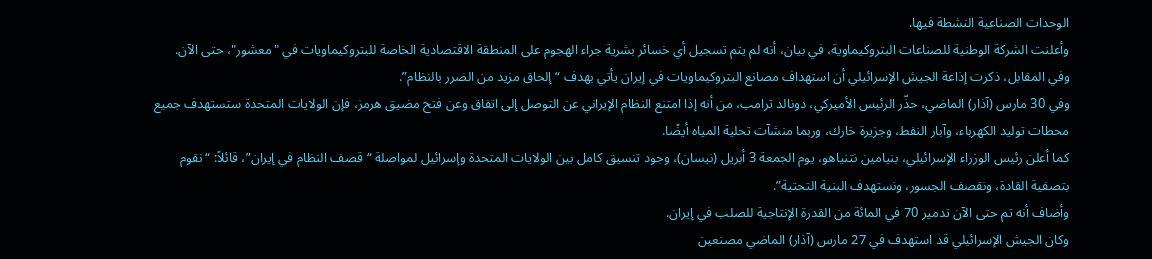الوحدات الصناعية النشطة فيها.
وأعلنت الشركة الوطنية للصناعات البتروكيماوية، في بيان، أنه لم يتم تسجيل أي خسائر بشرية جراء الهجوم على المنطقة الاقتصادية الخاصة للبتروكيماويات في "معشور"، حتى الآن.
وفي المقابل، ذكرت إذاعة الجيش الإسرائيلي أن استهداف مصانع البتروكيماويات في إيران يأتي بهدف “إلحاق مزيد من الضرر بالنظام”.
وفي 30 مارس (آذار) الماضي، حذّر الرئيس الأميركي، دونالد ترامب، من أنه إذا امتنع النظام الإيراني عن التوصل إلى اتفاق وعن فتح مضيق هرمز، فإن الولايات المتحدة ستستهدف جميع محطات توليد الكهرباء، وآبار النفط، وجزيرة خارك، وربما منشآت تحلية المياه أيضًا.
كما أعلن رئيس الوزراء الإسرائيلي، بنيامين نتنياهو، يوم الجمعة 3 أبريل (نيسان)، وجود تنسيق كامل بين الولايات المتحدة وإسرائيل لمواصلة “قصف النظام في إيران”، قائلاً: “نقوم بتصفية القادة، ونقصف الجسور، ونستهدف البنية التحتية”.
وأضاف أنه تم حتى الآن تدمير 70 في المائة من القدرة الإنتاجية للصلب في إيران.
وكان الجيش الإسرائيلي قد استهدف في 27 مارس (آذار) الماضي مصنعين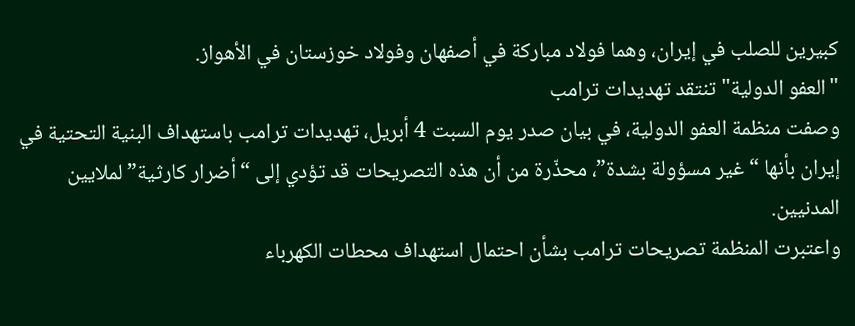كبيرين للصلب في إيران، وهما فولاد مباركة في أصفهان وفولاد خوزستان في الأهواز.
"العفو الدولية" تنتقد تهديدات ترامب
وصفت منظمة العفو الدولية، في بيان صدر يوم السبت 4 أبريل، تهديدات ترامب باستهداف البنية التحتية في إيران بأنها “غير مسؤولة بشدة”، محذّرة من أن هذه التصريحات قد تؤدي إلى “أضرار كارثية” لملايين المدنيين.
واعتبرت المنظمة تصريحات ترامب بشأن احتمال استهداف محطات الكهرباء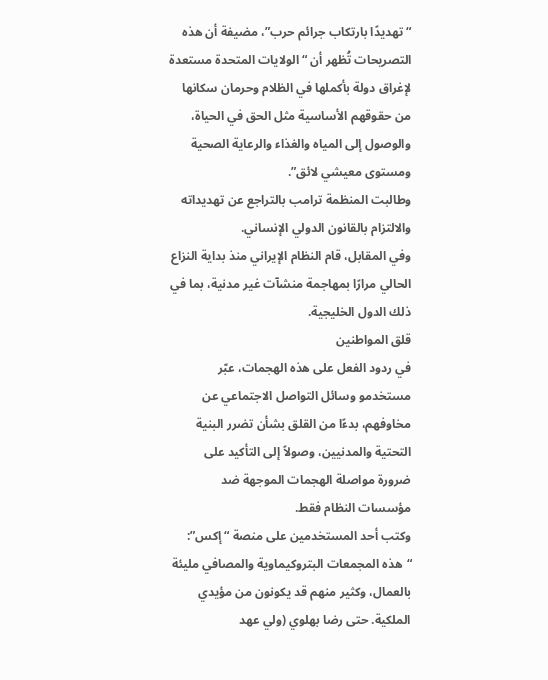“تهديدًا بارتكاب جرائم حرب”، مضيفة أن هذه التصريحات تُظهر أن “الولايات المتحدة مستعدة لإغراق دولة بأكملها في الظلام وحرمان سكانها من حقوقهم الأساسية مثل الحق في الحياة، والوصول إلى المياه والغذاء والرعاية الصحية ومستوى معيشي لائق”.
وطالبت المنظمة ترامب بالتراجع عن تهديداته والالتزام بالقانون الدولي الإنساني.
وفي المقابل، قام النظام الإيراني منذ بداية النزاع الحالي مرارًا بمهاجمة منشآت غير مدنية، بما في ذلك الدول الخليجية.
قلق المواطنين
في ردود الفعل على هذه الهجمات، عبّر مستخدمو وسائل التواصل الاجتماعي عن مخاوفهم، بدءًا من القلق بشأن تضرر البنية التحتية والمدنيين، وصولاً إلى التأكيد على ضرورة مواصلة الهجمات الموجهة ضد مؤسسات النظام فقط.
وكتب أحد المستخدمين على منصة “إكس”: “هذه المجمعات البتروكيماوية والمصافي مليئة بالعمال، وكثير منهم قد يكونون من مؤيدي الملكية. حتى رضا بهلوي (ولي عهد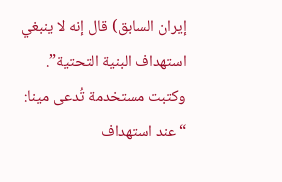إيران السابق) قال إنه لا ينبغي استهداف البنية التحتية”.
وكتبت مستخدمة تُدعى مينا: “عند استهداف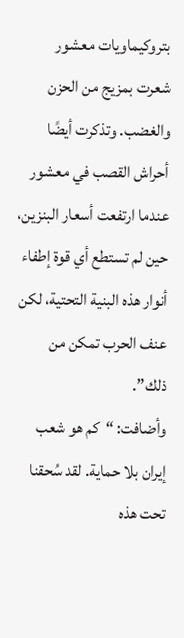بتروكيماويات معشور شعرت بمزيج من الحزن والغضب. وتذكرت أيضًا أحراش القصب في معشور عندما ارتفعت أسعار البنزين، حين لم تستطع أي قوة إطفاء أنوار هذه البنية التحتية، لكن عنف الحرب تمكن من ذلك”.
وأضافت: “كم هو شعب إيران بلا حماية. لقد سُحقنا تحت هذه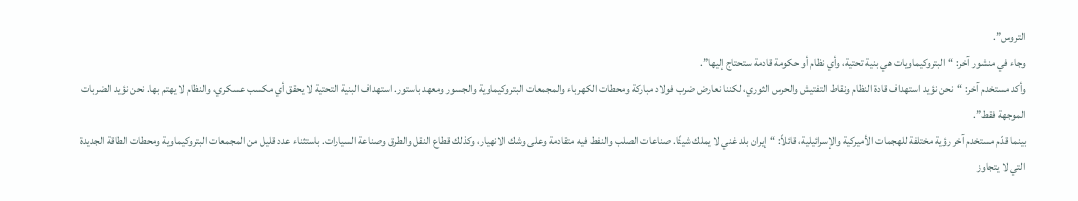التروس”.
وجاء في منشور آخر: “البتروكيماويات هي بنية تحتية، وأي نظام أو حكومة قادمة ستحتاج إليها”.
وأكد مستخدم آخر: “نحن نؤيد استهداف قادة النظام ونقاط التفتيش والحرس الثوري، لكننا نعارض ضرب فولاد مباركة ومحطات الكهرباء والمجمعات البتروكيماوية والجسور ومعهد باستور. استهداف البنية التحتية لا يحقق أي مكسب عسكري، والنظام لا يهتم بها. نحن نؤيد الضربات الموجهة فقط”.
بينما قدّم مستخدم آخر رؤية مختلفة للهجمات الأميركية والإسرائيلية، قائلاً: “إيران بلد غني لا يملك شيئًا. صناعات الصلب والنفط فيه متقادمة وعلى وشك الانهيار، وكذلك قطاع النقل والطرق وصناعة السيارات. باستثناء عدد قليل من المجمعات البتروكيماوية ومحطات الطاقة الجديدة التي لا يتجاوز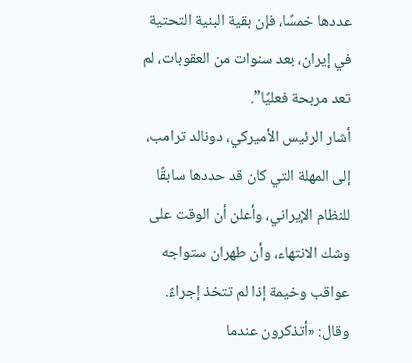عددها خمسًا، فإن بقية البنية التحتية في إيران، بعد سنوات من العقوبات، لم تعد مربحة فعليًا”.
أشار الرئيس الأميركي، دونالد ترامب، إلى المهلة التي كان قد حددها سابقًا للنظام الإيراني، وأعلن أن الوقت على وشك الانتهاء، وأن طهران ستواجه عواقب وخيمة إذا لم تتخذ إجراءً.
وقال: «أتذكرون عندما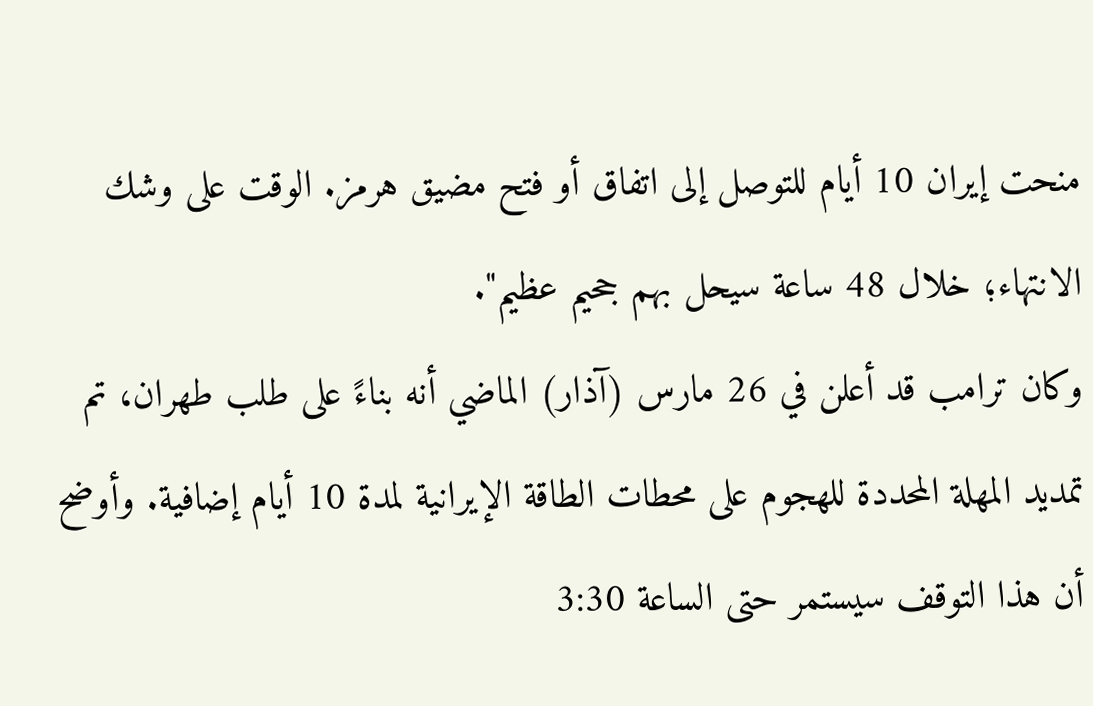منحت إيران 10 أيام للتوصل إلى اتفاق أو فتح مضيق هرمز. الوقت على وشك الانتهاء؛ خلال 48 ساعة سيحل بهم جحيم عظيم".
وكان ترامب قد أعلن في 26 مارس (آذار) الماضي أنه بناءً على طلب طهران، تم تمديد المهلة المحددة للهجوم على محطات الطاقة الإيرانية لمدة 10 أيام إضافية. وأوضح أن هذا التوقف سيستمر حتى الساعة 3:30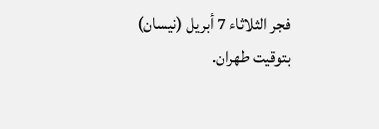فجر الثلاثاء 7 أبريل (نيسان) بتوقيت طهران.